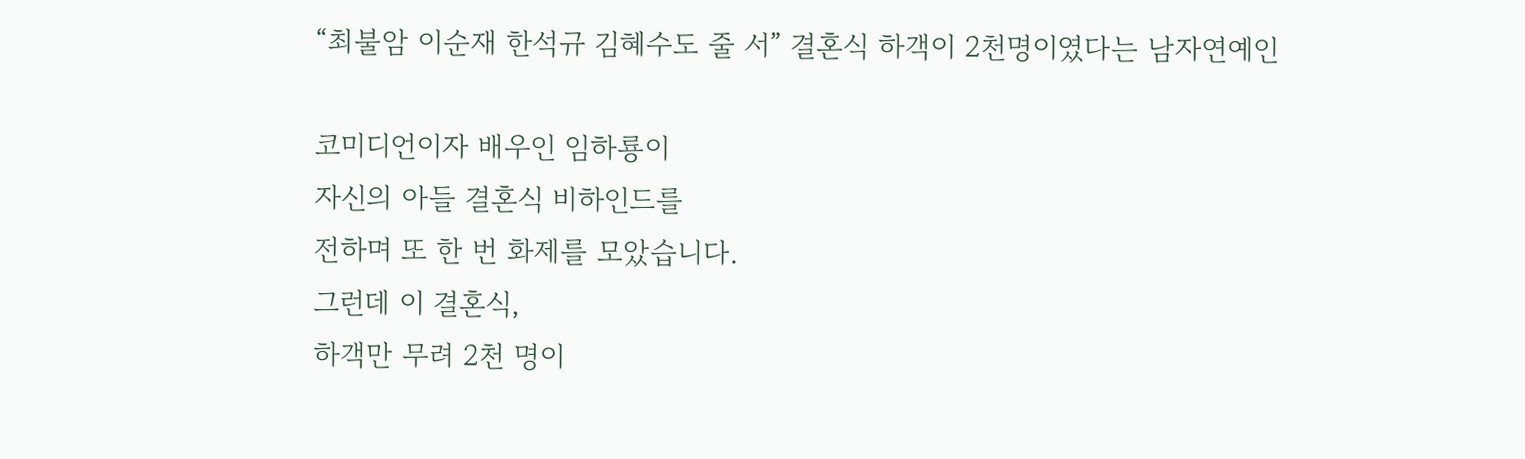“최불암 이순재 한석규 김혜수도 줄 서” 결혼식 하객이 2천명이였다는 남자연예인

코미디언이자 배우인 임하룡이
자신의 아들 결혼식 비하인드를
전하며 또 한 번 화제를 모았습니다.
그런데 이 결혼식,
하객만 무려 2천 명이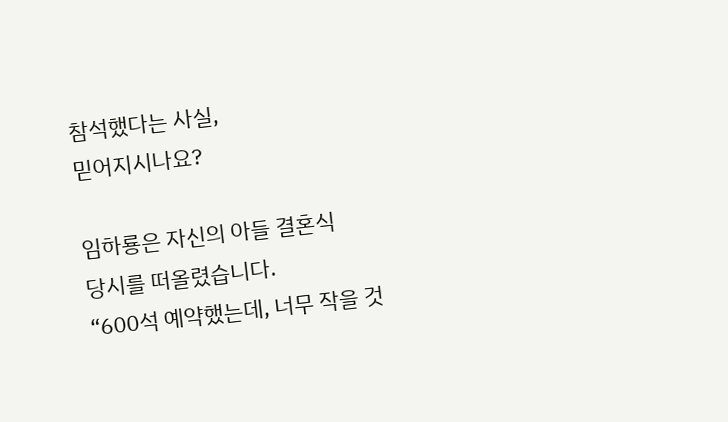참석했다는 사실,
믿어지시나요?

임하룡은 자신의 아들 결혼식
당시를 떠올렸습니다.
“600석 예약했는데, 너무 작을 것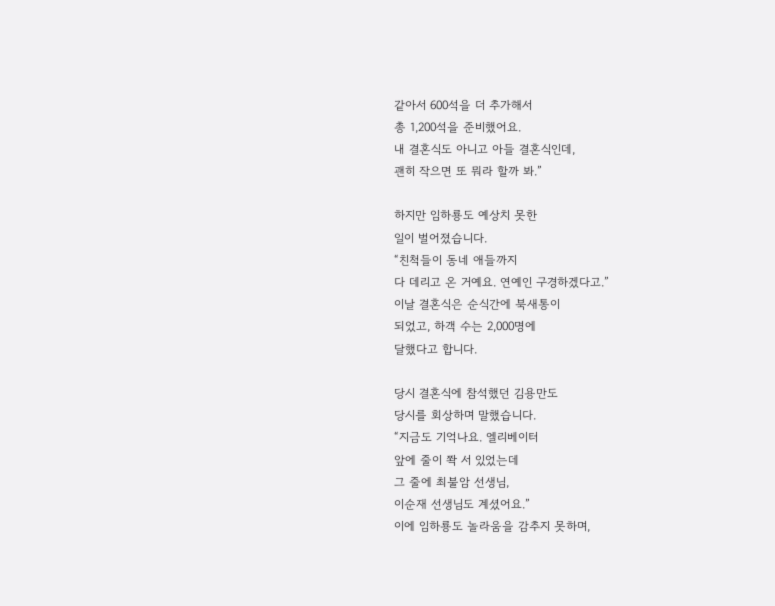같아서 600석을 더 추가해서
총 1,200석을 준비했어요.
내 결혼식도 아니고 아들 결혼식인데,
괜히 작으면 또 뭐라 할까 봐.”

하지만 임하룡도 예상치 못한
일이 벌어졌습니다.
“친척들이 동네 애들까지
다 데리고 온 거예요. 연예인 구경하겠다고.”
이날 결혼식은 순식간에 북새통이
되었고, 하객 수는 2,000명에
달했다고 합니다.

당시 결혼식에 참석했던 김용만도
당시를 회상하며 말했습니다.
“지금도 기억나요. 엘리베이터
앞에 줄이 쫙 서 있었는데
그 줄에 최불암 선생님,
이순재 선생님도 계셨어요.”
이에 임하룡도 놀라움을 감추지 못하며,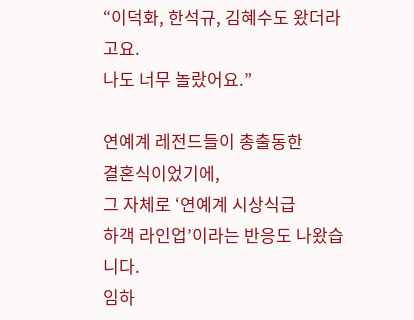“이덕화, 한석규, 김혜수도 왔더라고요.
나도 너무 놀랐어요.”

연예계 레전드들이 총출동한
결혼식이었기에,
그 자체로 ‘연예계 시상식급
하객 라인업’이라는 반응도 나왔습니다.
임하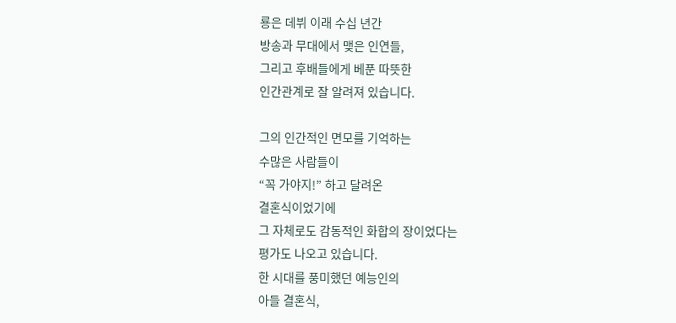룡은 데뷔 이래 수십 년간
방송과 무대에서 맺은 인연들,
그리고 후배들에게 베푼 따뜻한
인간관계로 잘 알려져 있습니다.

그의 인간적인 면모를 기억하는
수많은 사람들이
“꼭 가야지!” 하고 달려온
결혼식이었기에
그 자체로도 감동적인 화합의 장이었다는
평가도 나오고 있습니다.
한 시대를 풍미했던 예능인의
아들 결혼식,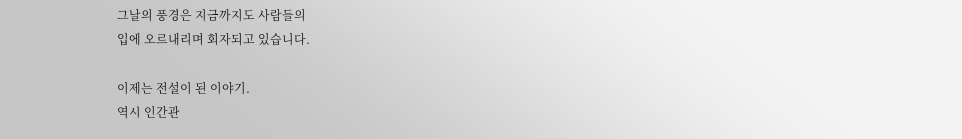그날의 풍경은 지금까지도 사람들의
입에 오르내리며 회자되고 있습니다.

이제는 전설이 된 이야기.
역시 인간관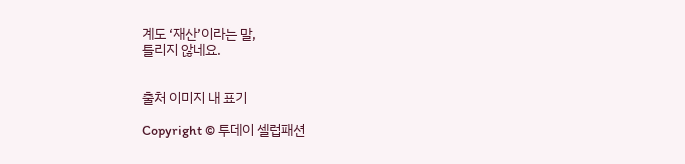계도 ‘재산’이라는 말,
틀리지 않네요.


출처 이미지 내 표기

Copyright © 투데이 셀럽패션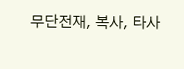무단전재, 복사, 타사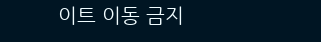이트 이동 금지